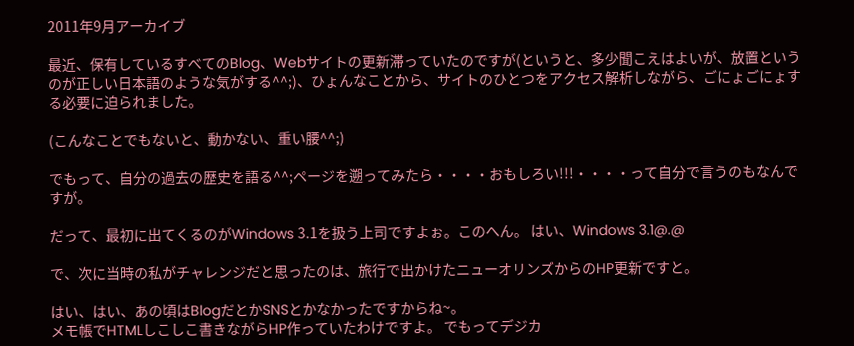2011年9月アーカイブ

最近、保有しているすべてのBlog、Webサイトの更新滞っていたのですが(というと、多少聞こえはよいが、放置というのが正しい日本語のような気がする^^;)、ひょんなことから、サイトのひとつをアクセス解析しながら、ごにょごにょする必要に迫られました。

(こんなことでもないと、動かない、重い腰^^;)

でもって、自分の過去の歴史を語る^^;ページを遡ってみたら・・・・おもしろい!!!・・・・って自分で言うのもなんですが。

だって、最初に出てくるのがWindows 3.1を扱う上司ですよぉ。このへん。 はい、Windows 3.1@.@

で、次に当時の私がチャレンジだと思ったのは、旅行で出かけたニューオリンズからのHP更新ですと。

はい、はい、あの頃はBlogだとかSNSとかなかったですからね~。
メモ帳でHTMLしこしこ書きながらHP作っていたわけですよ。 でもってデジカ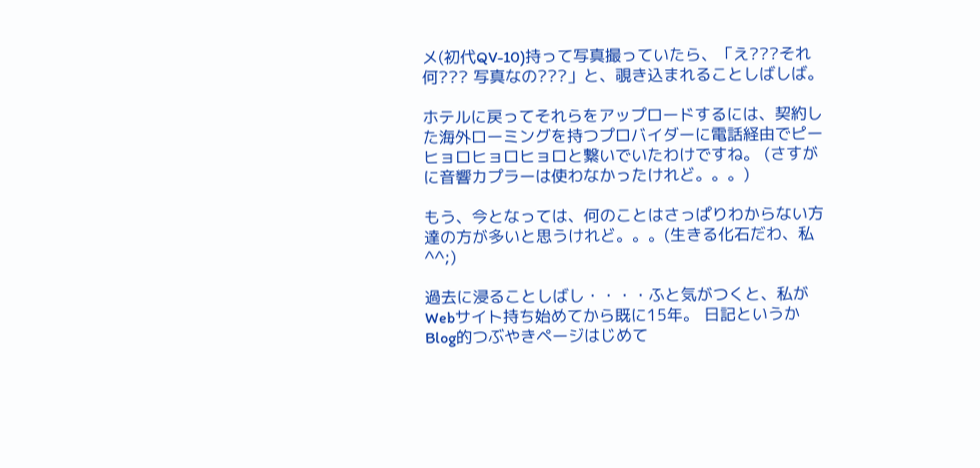メ(初代QV-10)持って写真撮っていたら、「え???それ何??? 写真なの???」と、覗き込まれることしばしば。

ホテルに戻ってそれらをアップロードするには、契約した海外ローミングを持つプロバイダーに電話経由でピーヒョロヒョロヒョロと繋いでいたわけですね。 (さすがに音響カプラーは使わなかったけれど。。。)

もう、今となっては、何のことはさっぱりわからない方達の方が多いと思うけれど。。。(生きる化石だわ、私^^;)

過去に浸ることしばし・・・・ふと気がつくと、私がWebサイト持ち始めてから既に15年。 日記というかBlog的つぶやきページはじめて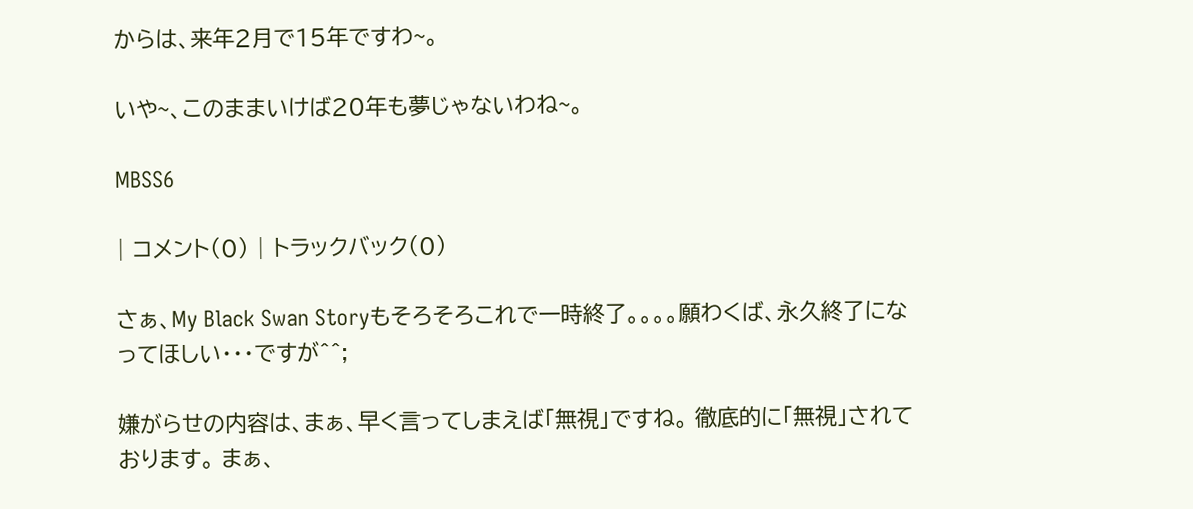からは、来年2月で15年ですわ~。

いや~、このままいけば20年も夢じゃないわね~。

MBSS6

| コメント(0) | トラックバック(0)

さぁ、My Black Swan Storyもそろそろこれで一時終了。。。。願わくば、永久終了になってほしい・・・ですが^^;

嫌がらせの内容は、まぁ、早く言ってしまえば「無視」ですね。 徹底的に「無視」されております。 まぁ、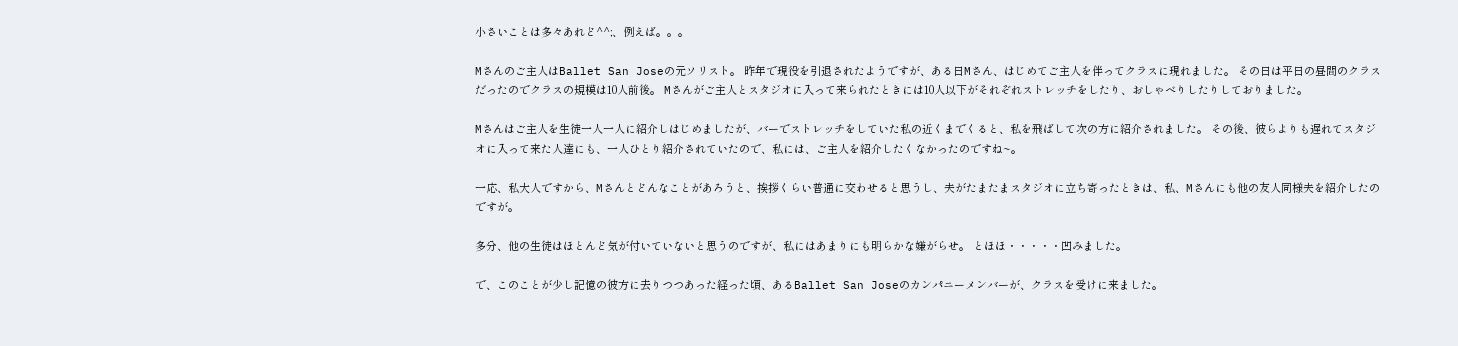小さいことは多々あれど^^;、例えば。。。

Mさんのご主人はBallet San Joseの元ソリスト。 昨年で現役を引退されたようですが、ある日Mさん、はじめてご主人を伴ってクラスに現れました。 その日は平日の昼間のクラスだったのでクラスの規模は10人前後。 Mさんがご主人とスタジオに入って来られたときには10人以下がそれぞれストレッチをしたり、おしゃべりしたりしておりました。

Mさんはご主人を生徒一人一人に紹介しはじめましたが、バーでストレッチをしていた私の近くまでくると、私を飛ばして次の方に紹介されました。 その後、彼らよりも遅れてスタジオに入って来た人達にも、一人ひとり紹介されていたので、私には、ご主人を紹介したくなかったのですね~。

一応、私大人ですから、Mさんとどんなことがあろうと、挨拶くらい普通に交わせると思うし、夫がたまたまスタジオに立ち寄ったときは、私、Mさんにも他の友人同様夫を紹介したのですが。

多分、他の生徒はほとんど気が付いていないと思うのですが、私にはあまりにも明らかな嫌がらせ。 とほほ・・・・・凹みました。

で、このことが少し記憶の彼方に去りつつあった経った頃、あるBallet San Joseのカンパニーメンバーが、クラスを受けに来ました。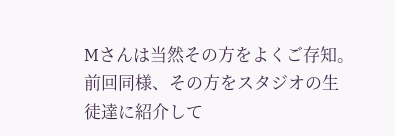Mさんは当然その方をよくご存知。 前回同様、その方をスタジオの生徒達に紹介して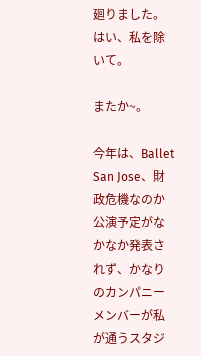廻りました。 はい、私を除いて。

またか~。

今年は、Ballet San Jose、財政危機なのか公演予定がなかなか発表されず、かなりのカンパニーメンバーが私が通うスタジ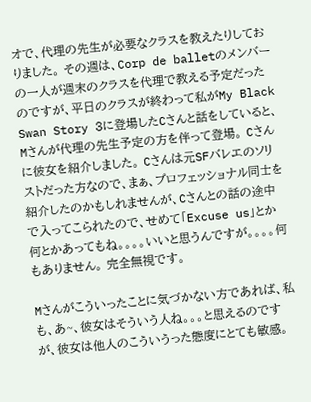オで、代理の先生が必要なクラスを教えたりしておりました。 その週は、Corp de balletのメンバーの一人が週末のクラスを代理で教える予定だったのですが、平日のクラスが終わって私がMy Black Swan Story 3に登場したCさんと話をしていると、Mさんが代理の先生予定の方を伴って登場。 Cさんに彼女を紹介しました。 Cさんは元SFバレエのソリストだった方なので、まぁ、プロフェッショナル同士を紹介したのかもしれませんが、Cさんとの話の途中で入ってこられたので、せめて「Excuse us」とか何とかあってもね。。。。いいと思うんですが。。。。何もありません。 完全無視です。

Mさんがこういったことに気づかない方であれば、私も、あ~、彼女はそういう人ね。。。と思えるのですが、彼女は他人のこういうった態度にとても敏感。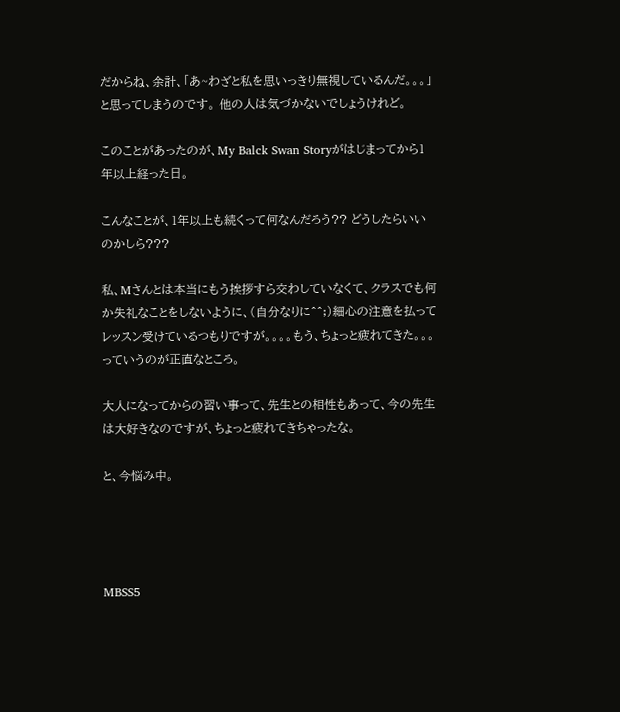だからね、余計、「あ~わざと私を思いっきり無視しているんだ。。。」と思ってしまうのです。 他の人は気づかないでしょうけれど。

このことがあったのが、My Balck Swan Storyがはじまってから1年以上経った日。

こんなことが、1年以上も続くって何なんだろう?? どうしたらいいのかしら???

私、Mさんとは本当にもう挨拶すら交わしていなくて、クラスでも何か失礼なことをしないように、(自分なりに^^;)細心の注意を払ってレッスン受けているつもりですが。。。。もう、ちょっと疲れてきた。。。っていうのが正直なところ。

大人になってからの習い事って、先生との相性もあって、今の先生は大好きなのですが、ちょっと疲れてきちゃったな。

と、今悩み中。




MBSS5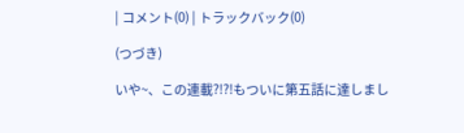| コメント(0) | トラックバック(0)

(つづき)

いや~、この連載?!?!もついに第五話に達しまし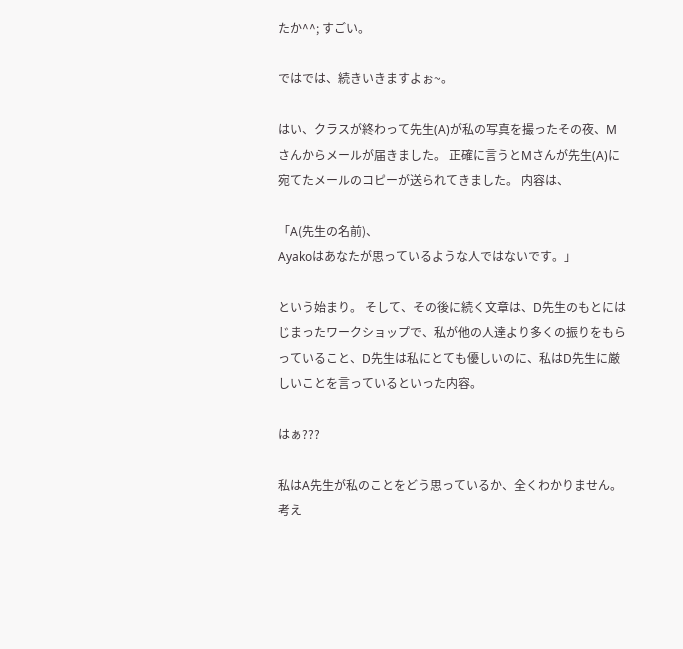たか^^; すごい。

ではでは、続きいきますよぉ~。

はい、クラスが終わって先生(A)が私の写真を撮ったその夜、Mさんからメールが届きました。 正確に言うとMさんが先生(A)に宛てたメールのコピーが送られてきました。 内容は、

「A(先生の名前)、
Ayakoはあなたが思っているような人ではないです。」

という始まり。 そして、その後に続く文章は、D先生のもとにはじまったワークショップで、私が他の人達より多くの振りをもらっていること、D先生は私にとても優しいのに、私はD先生に厳しいことを言っているといった内容。

はぁ???

私はA先生が私のことをどう思っているか、全くわかりません。 考え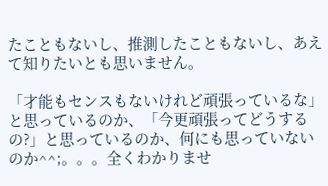たこともないし、推測したこともないし、あえて知りたいとも思いません。

「才能もセンスもないけれど頑張っているな」と思っているのか、「今更頑張ってどうするの?」と思っているのか、何にも思っていないのか^^;。。。全くわかりませ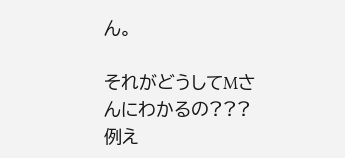ん。

それがどうしてMさんにわかるの??? 例え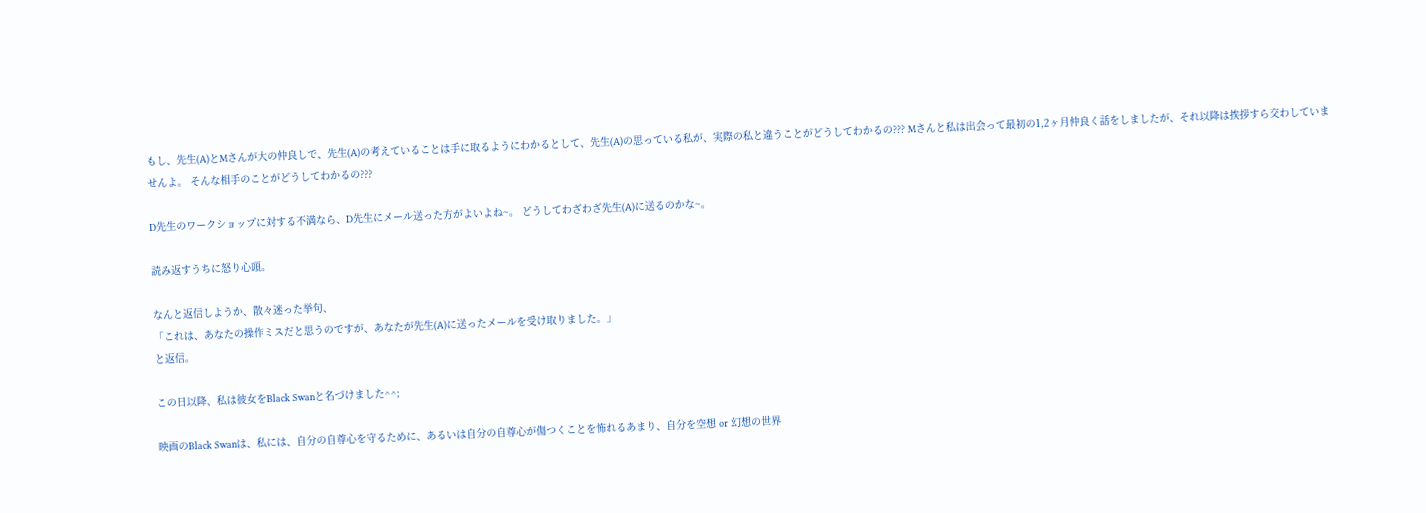もし、先生(A)とMさんが大の仲良しで、先生(A)の考えていることは手に取るようにわかるとして、先生(A)の思っている私が、実際の私と違うことがどうしてわかるの??? Mさんと私は出会って最初の1,2ヶ月仲良く話をしましたが、それ以降は挨拶すら交わしていませんよ。 そんな相手のことがどうしてわかるの???

D先生のワークショップに対する不満なら、D先生にメール送った方がよいよね~。 どうしてわざわざ先生(A)に送るのかな~。

読み返すうちに怒り心頭。

なんと返信しようか、散々迷った挙句、
「これは、あなたの操作ミスだと思うのですが、あなたが先生(A)に送ったメールを受け取りました。」
と返信。

この日以降、私は彼女をBlack Swanと名づけました^^;

映画のBlack Swanは、私には、自分の自尊心を守るために、あるいは自分の自尊心が傷つくことを怖れるあまり、自分を空想 or 幻想の世界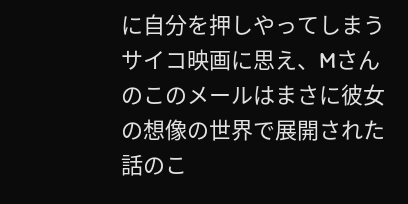に自分を押しやってしまうサイコ映画に思え、Mさんのこのメールはまさに彼女の想像の世界で展開された話のこ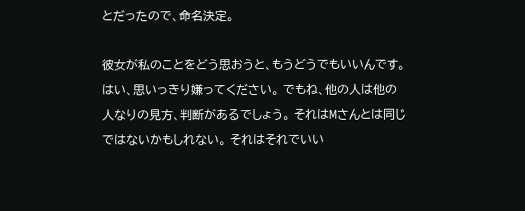とだったので、命名決定。

彼女が私のことをどう思おうと、もうどうでもいいんです。 はい、思いっきり嫌ってください。 でもね、他の人は他の人なりの見方、判断があるでしょう。 それはMさんとは同じではないかもしれない。 それはそれでいい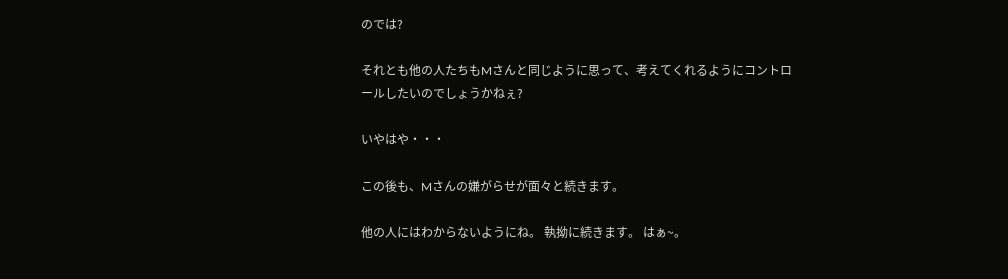のでは?

それとも他の人たちもMさんと同じように思って、考えてくれるようにコントロールしたいのでしょうかねぇ?

いやはや・・・

この後も、Mさんの嫌がらせが面々と続きます。

他の人にはわからないようにね。 執拗に続きます。 はぁ~。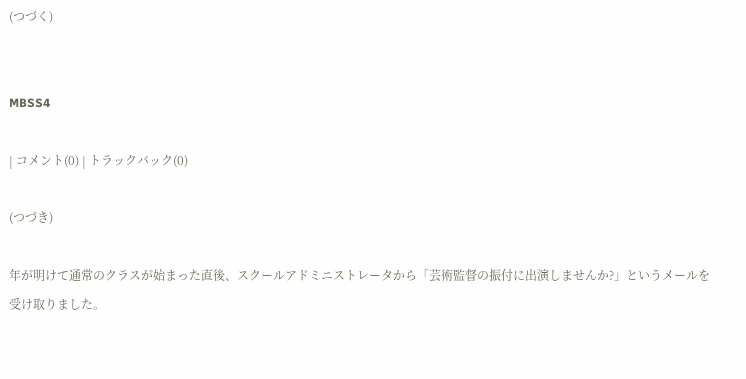(つづく)


MBSS4

| コメント(0) | トラックバック(0)

(つづき)

年が明けて通常のクラスが始まった直後、スクールアドミニストレータから「芸術監督の振付に出演しませんか?」というメールを受け取りました。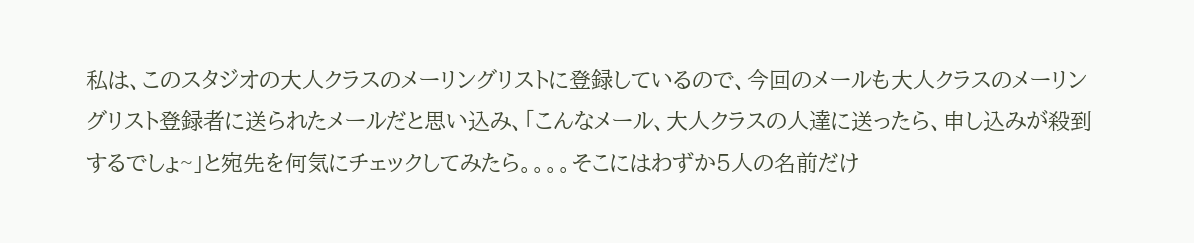私は、このスタジオの大人クラスのメーリングリストに登録しているので、今回のメールも大人クラスのメーリングリスト登録者に送られたメールだと思い込み、「こんなメール、大人クラスの人達に送ったら、申し込みが殺到するでしょ~」と宛先を何気にチェックしてみたら。。。。そこにはわずか5人の名前だけ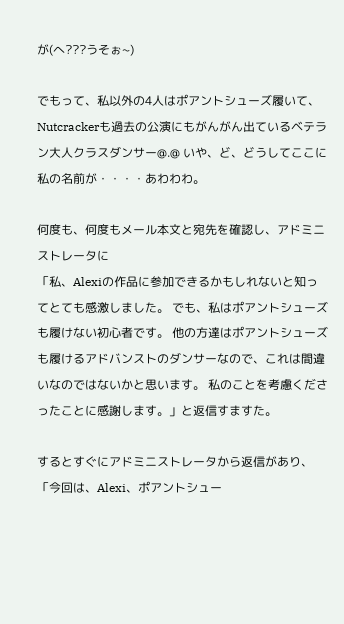が(へ???うそぉ~)

でもって、私以外の4人はポアントシューズ履いて、Nutcrackerも過去の公演にもがんがん出ているベテラン大人クラスダンサー@.@ いや、ど、どうしてここに私の名前が・・・・あわわわ。

何度も、何度もメール本文と宛先を確認し、アドミニストレータに
「私、Alexiの作品に参加できるかもしれないと知ってとても感激しました。 でも、私はポアントシューズも履けない初心者です。 他の方達はポアントシューズも履けるアドバンストのダンサーなので、これは間違いなのではないかと思います。 私のことを考慮くださったことに感謝します。」と返信すますた。

するとすぐにアドミニストレータから返信があり、「今回は、Alexi、ポアントシュー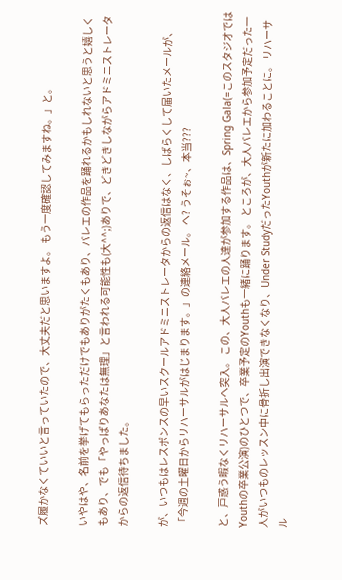ズ履かなくていいと言っていたので、大丈夫だと思いますよ。 もう一度確認してみますね。」と。

いやはや、名前を挙げてもらっただけでもありがたくもあり、バレエの作品を踊れるかもしれないと思うと嬉しくもあり、でも「やっぱりあなたは無理」と言われる可能性も(大^^;)ありで、どきどきしながらアドミニストレータからの返信待ちました。

が、いつもはレスポンスの早いスクールアドミニストレータからの返信はなく、しばらくして届いたメールが、「今週の土曜日からリハーサルがはじまります。」の連絡メール。 へ? うそぉ~、本当???

と、戸惑う暇なくリハーサルへ突入。 この、大人バレエの人達が参加する作品は、Spring Gala(=このスタジオではYouthの卒業公演)のひとつで、卒業予定のYouthも一緒に踊ります。 ところが、大人バレエから参加予定だった一人がいつものレッスン中に骨折し出演できなくなり、Under StudyだったYouthが新たに加わることに。 リハーサル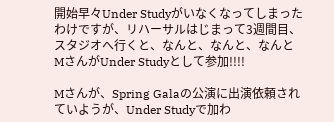開始早々Under Studyがいなくなってしまったわけですが、リハーサルはじまって3週間目、スタジオへ行くと、なんと、なんと、なんとMさんがUnder Studyとして参加!!!!

Mさんが、Spring Galaの公演に出演依頼されていようが、Under Studyで加わ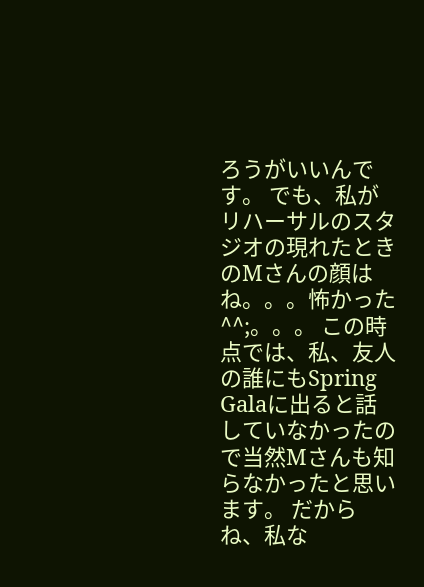ろうがいいんです。 でも、私がリハーサルのスタジオの現れたときのMさんの顔はね。。。怖かった^^;。。。 この時点では、私、友人の誰にもSpring Galaに出ると話していなかったので当然Mさんも知らなかったと思います。 だからね、私な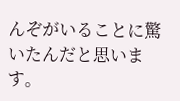んぞがいることに驚いたんだと思います。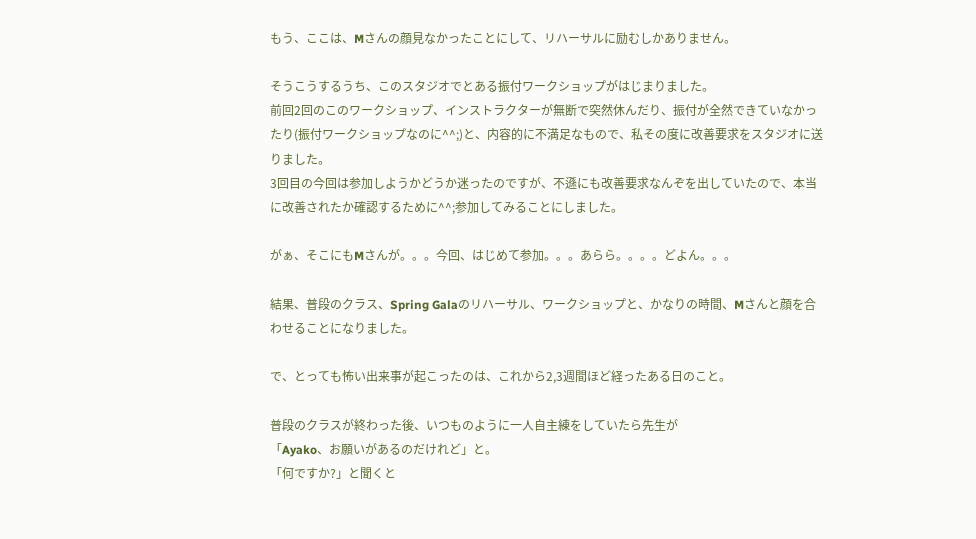もう、ここは、Mさんの顔見なかったことにして、リハーサルに励むしかありません。

そうこうするうち、このスタジオでとある振付ワークショップがはじまりました。
前回2回のこのワークショップ、インストラクターが無断で突然休んだり、振付が全然できていなかったり(振付ワークショップなのに^^;)と、内容的に不満足なもので、私その度に改善要求をスタジオに送りました。
3回目の今回は参加しようかどうか迷ったのですが、不遜にも改善要求なんぞを出していたので、本当に改善されたか確認するために^^;参加してみることにしました。

がぁ、そこにもMさんが。。。今回、はじめて参加。。。あらら。。。。どよん。。。

結果、普段のクラス、Spring Galaのリハーサル、ワークショップと、かなりの時間、Mさんと顔を合わせることになりました。

で、とっても怖い出来事が起こったのは、これから2,3週間ほど経ったある日のこと。

普段のクラスが終わった後、いつものように一人自主練をしていたら先生が
「Ayako、お願いがあるのだけれど」と。
「何ですか?」と聞くと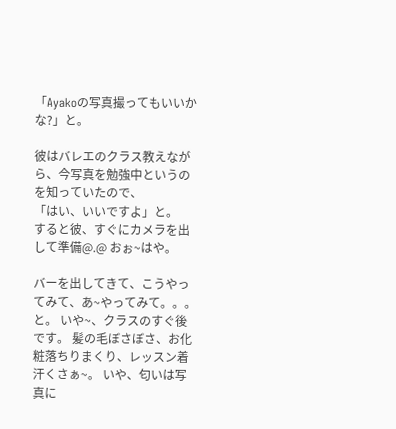「Ayakoの写真撮ってもいいかな?」と。

彼はバレエのクラス教えながら、今写真を勉強中というのを知っていたので、
「はい、いいですよ」と。
すると彼、すぐにカメラを出して準備@.@ おぉ~はや。

バーを出してきて、こうやってみて、あ~やってみて。。。と。 いや~、クラスのすぐ後です。 髪の毛ぼさぼさ、お化粧落ちりまくり、レッスン着汗くさぁ~。 いや、匂いは写真に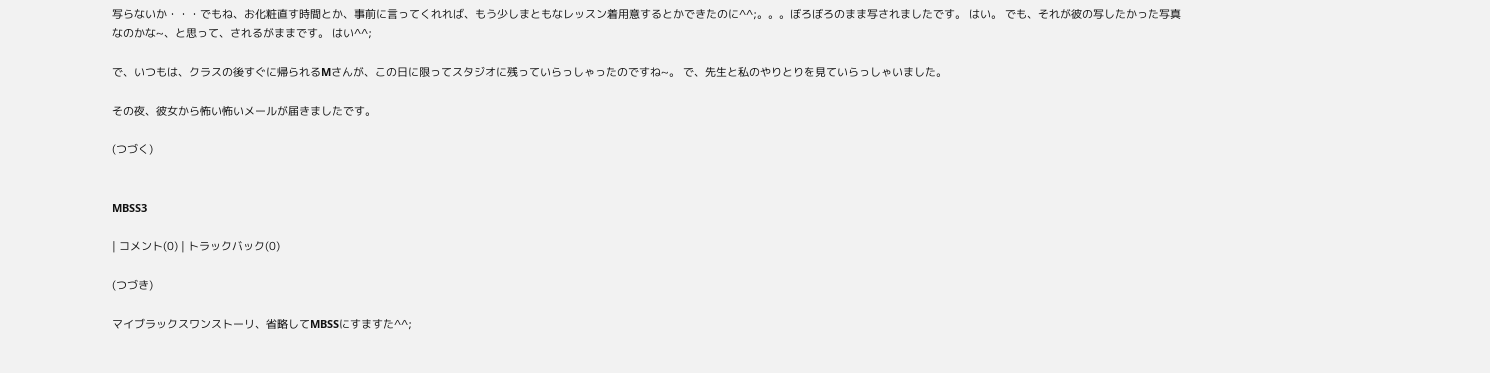写らないか・・・でもね、お化粧直す時間とか、事前に言ってくれれば、もう少しまともなレッスン着用意するとかできたのに^^;。。。ぼろぼろのまま写されましたです。 はい。 でも、それが彼の写したかった写真なのかな~、と思って、されるがままです。 はい^^;

で、いつもは、クラスの後すぐに帰られるMさんが、この日に限ってスタジオに残っていらっしゃったのですね~。 で、先生と私のやりとりを見ていらっしゃいました。

その夜、彼女から怖い怖いメールが届きましたです。

(つづく)


MBSS3

| コメント(0) | トラックバック(0)

(つづき)

マイブラックスワンストーリ、省略してMBSSにすますた^^;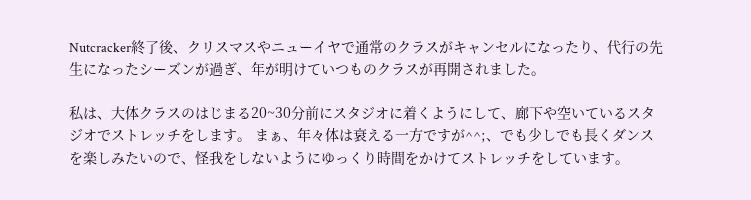Nutcracker終了後、クリスマスやニューイヤで通常のクラスがキャンセルになったり、代行の先生になったシーズンが過ぎ、年が明けていつものクラスが再開されました。

私は、大体クラスのはじまる20~30分前にスタジオに着くようにして、廊下や空いているスタジオでストレッチをします。 まぁ、年々体は衰える一方ですが^^;、でも少しでも長くダンスを楽しみたいので、怪我をしないようにゆっくり時間をかけてストレッチをしています。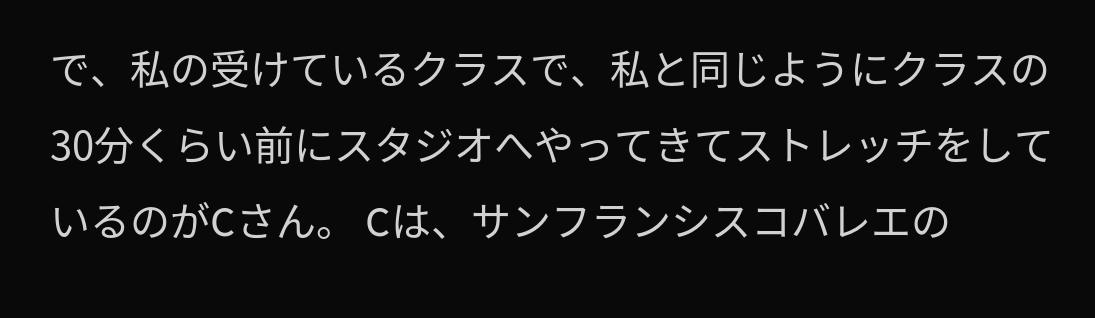で、私の受けているクラスで、私と同じようにクラスの30分くらい前にスタジオへやってきてストレッチをしているのがCさん。 Cは、サンフランシスコバレエの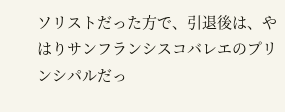ソリストだった方で、引退後は、やはりサンフランシスコバレエのプリンシパルだっ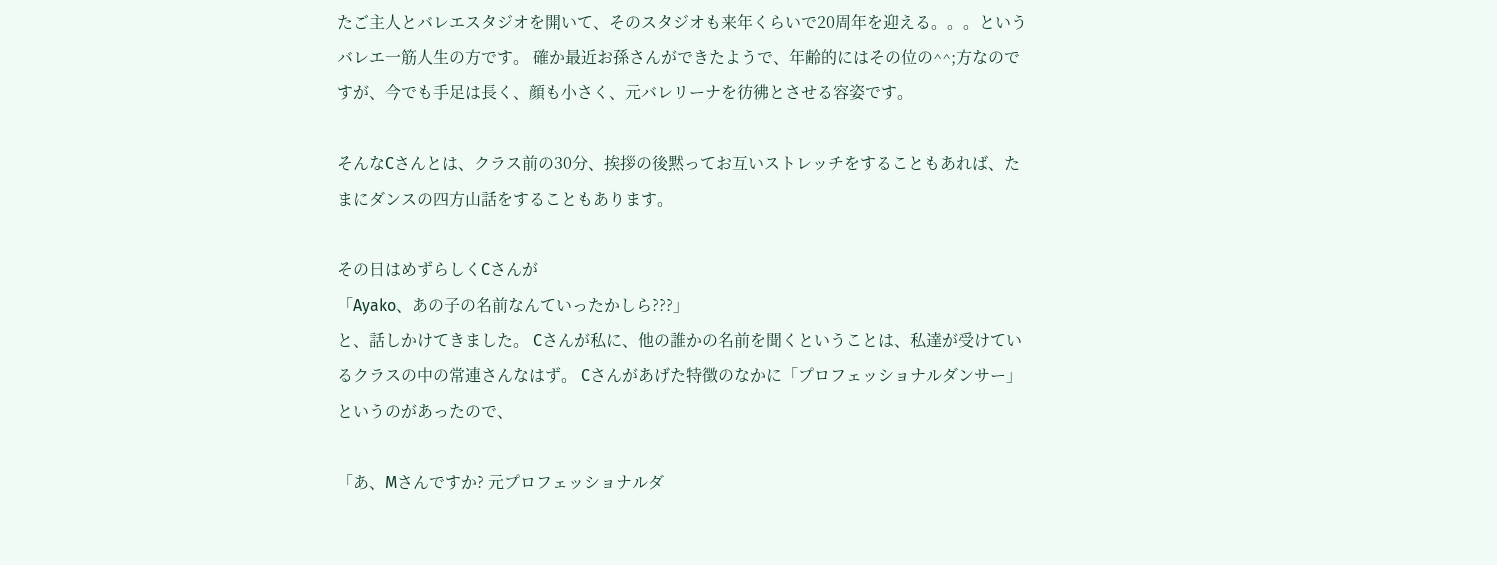たご主人とバレエスタジオを開いて、そのスタジオも来年くらいで20周年を迎える。。。というバレエ一筋人生の方です。 確か最近お孫さんができたようで、年齢的にはその位の^^;方なのですが、今でも手足は長く、顔も小さく、元バレリーナを彷彿とさせる容姿です。

そんなCさんとは、クラス前の30分、挨拶の後黙ってお互いストレッチをすることもあれば、たまにダンスの四方山話をすることもあります。

その日はめずらしくCさんが
「Ayako、あの子の名前なんていったかしら???」
と、話しかけてきました。 Cさんが私に、他の誰かの名前を聞くということは、私達が受けているクラスの中の常連さんなはず。 Cさんがあげた特徴のなかに「プロフェッショナルダンサー」というのがあったので、

「あ、Mさんですか? 元プロフェッショナルダ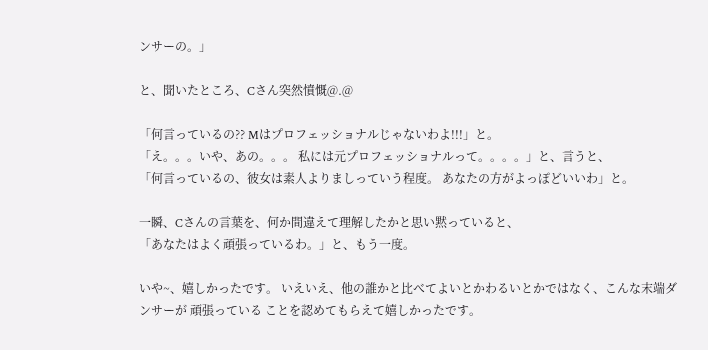ンサーの。」

と、聞いたところ、Cさん突然憤慨@.@

「何言っているの?? Mはプロフェッショナルじゃないわよ!!!」と。
「え。。。いや、あの。。。 私には元プロフェッショナルって。。。。」と、言うと、
「何言っているの、彼女は素人よりましっていう程度。 あなたの方がよっぽどいいわ」と。

一瞬、Cさんの言葉を、何か間違えて理解したかと思い黙っていると、
「あなたはよく頑張っているわ。」と、もう一度。

いや~、嬉しかったです。 いえいえ、他の誰かと比べてよいとかわるいとかではなく、こんな末端ダンサーが 頑張っている ことを認めてもらえて嬉しかったです。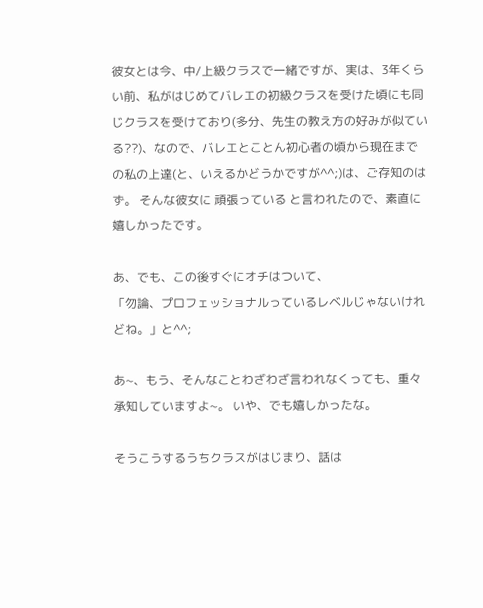彼女とは今、中/上級クラスで一緒ですが、実は、3年くらい前、私がはじめてバレエの初級クラスを受けた頃にも同じクラスを受けており(多分、先生の教え方の好みが似ている??)、なので、バレエとことん初心者の頃から現在までの私の上達(と、いえるかどうかですが^^;)は、ご存知のはず。 そんな彼女に 頑張っている と言われたので、素直に嬉しかったです。

あ、でも、この後すぐにオチはついて、
「勿論、プロフェッショナルっているレベルじゃないけれどね。」と^^;

あ~、もう、そんなことわざわざ言われなくっても、重々承知していますよ~。 いや、でも嬉しかったな。

そうこうするうちクラスがはじまり、話は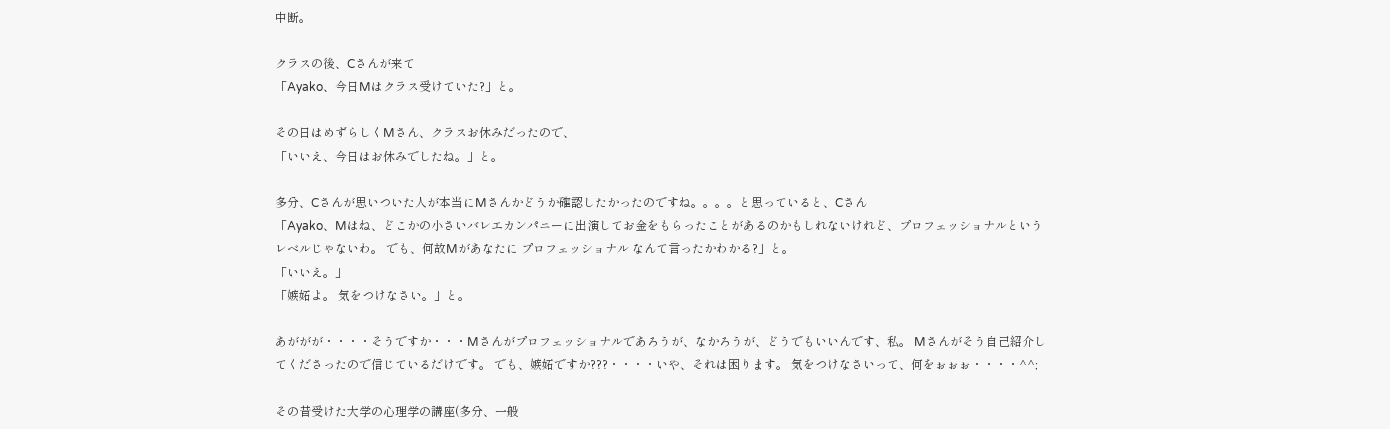中断。

クラスの後、Cさんが来て
「Ayako、今日Mはクラス受けていた?」と。

その日はめずらしくMさん、クラスお休みだったので、
「いいえ、今日はお休みでしたね。」と。

多分、Cさんが思いついた人が本当にMさんかどうか確認したかったのですね。。。。と思っていると、Cさん
「Ayako、Mはね、どこかの小さいバレエカンパニーに出演してお金をもらったことがあるのかもしれないけれど、プロフェッショナルというレベルじゃないわ。 でも、何故Mがあなたに プロフェッショナル なんて言ったかわかる?」と。
「いいえ。」
「嫉妬よ。 気をつけなさい。」と。

あががが・・・・そうですか・・・Mさんがプロフェッショナルであろうが、なかろうが、どうでもいいんです、私。 Mさんがそう自己紹介してくださったので信じているだけです。 でも、嫉妬ですか???・・・・いや、それは困ります。 気をつけなさいって、何をぉぉぉ・・・・^^;

その昔受けた大学の心理学の講座(多分、一般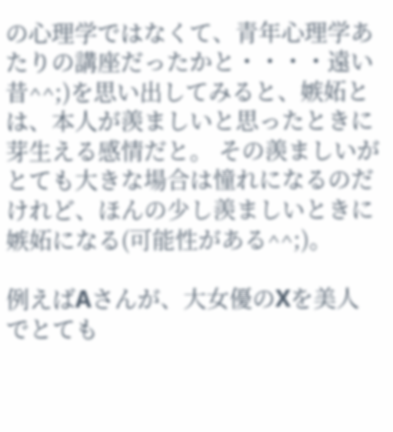の心理学ではなくて、青年心理学あたりの講座だったかと・・・・遠い昔^^;)を思い出してみると、嫉妬とは、本人が羨ましいと思ったときに芽生える感情だと。 その羨ましいがとても大きな場合は憧れになるのだけれど、ほんの少し羨ましいときに嫉妬になる(可能性がある^^;)。

例えばAさんが、大女優のXを美人でとても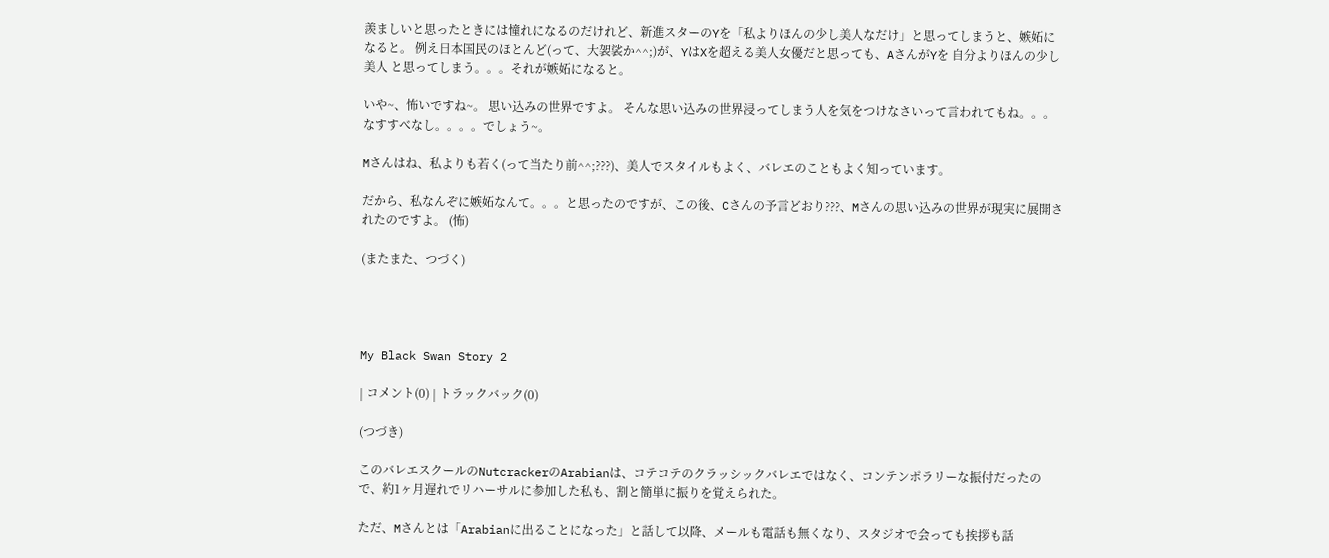羨ましいと思ったときには憧れになるのだけれど、新進スターのYを「私よりほんの少し美人なだけ」と思ってしまうと、嫉妬になると。 例え日本国民のほとんど(って、大袈裟か^^;)が、YはXを超える美人女優だと思っても、AさんがYを 自分よりほんの少し美人 と思ってしまう。。。それが嫉妬になると。

いや~、怖いですね~。 思い込みの世界ですよ。 そんな思い込みの世界浸ってしまう人を気をつけなさいって言われてもね。。。なすすべなし。。。。でしょう~。

Mさんはね、私よりも若く(って当たり前^^;???)、美人でスタイルもよく、バレエのこともよく知っています。

だから、私なんぞに嫉妬なんて。。。と思ったのですが、この後、Cさんの予言どおり???、Mさんの思い込みの世界が現実に展開されたのですよ。 (怖)

(またまた、つづく)




My Black Swan Story 2

| コメント(0) | トラックバック(0)

(つづき)

このバレエスクールのNutcrackerのArabianは、コテコテのクラッシックバレエではなく、コンテンポラリーな振付だったので、約1ヶ月遅れでリハーサルに参加した私も、割と簡単に振りを覚えられた。

ただ、Mさんとは「Arabianに出ることになった」と話して以降、メールも電話も無くなり、スタジオで会っても挨拶も話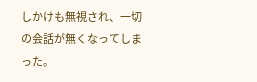しかけも無視され、一切の会話が無くなってしまった。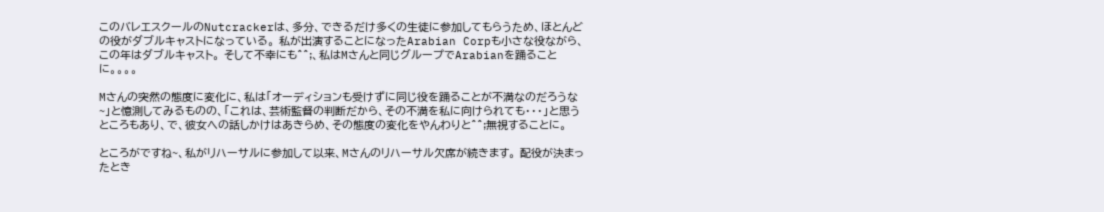このバレエスクールのNutcrackerは、多分、できるだけ多くの生徒に参加してもらうため、ほとんどの役がダブルキャストになっている。 私が出演することになったArabian Corpも小さな役ながら、この年はダブルキャスト。 そして不幸にも^^;、私はMさんと同じグループでArabianを踊ることに。。。。

Mさんの突然の態度に変化に、私は「オーディションも受けずに同じ役を踊ることが不満なのだろうな~」と憶測してみるものの、「これは、芸術監督の判断だから、その不満を私に向けられても・・・」と思うところもあり、で、彼女への話しかけはあきらめ、その態度の変化をやんわりと^^;無視することに。

ところがですね~、私がリハーサルに参加して以来、Mさんのリハーサル欠席が続きます。 配役が決まったとき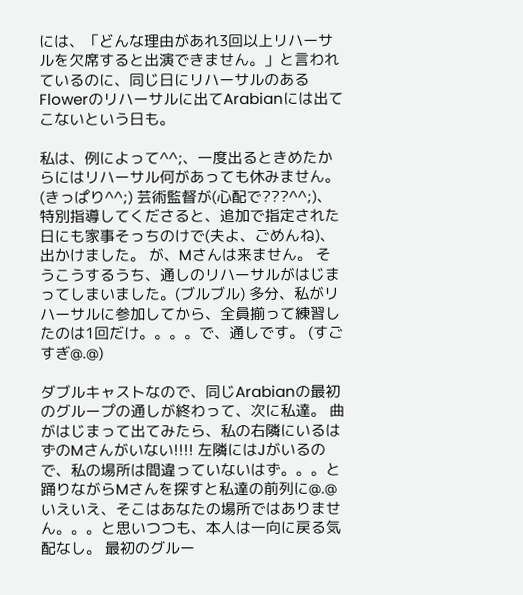には、「どんな理由があれ3回以上リハーサルを欠席すると出演できません。」と言われているのに、同じ日にリハーサルのあるFlowerのリハーサルに出てArabianには出てこないという日も。

私は、例によって^^;、一度出るときめたからにはリハーサル何があっても休みません。(きっぱり^^;) 芸術監督が(心配で???^^;)、特別指導してくださると、追加で指定された日にも家事そっちのけで(夫よ、ごめんね)、出かけました。 が、Mさんは来ません。 そうこうするうち、通しのリハーサルがはじまってしまいました。(ブルブル) 多分、私がリハーサルに参加してから、全員揃って練習したのは1回だけ。。。。で、通しです。 (すごすぎ@.@)

ダブルキャストなので、同じArabianの最初のグループの通しが終わって、次に私達。 曲がはじまって出てみたら、私の右隣にいるはずのMさんがいない!!!! 左隣にはJがいるので、私の場所は間違っていないはず。。。と踊りながらMさんを探すと私達の前列に@.@
いえいえ、そこはあなたの場所ではありません。。。と思いつつも、本人は一向に戻る気配なし。 最初のグルー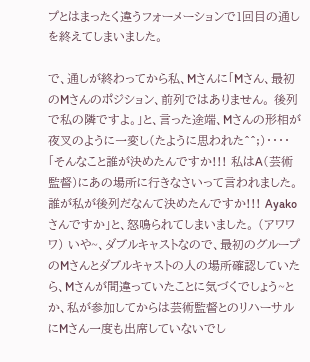プとはまったく違うフォーメーションで1回目の通しを終えてしまいました。

で、通しが終わってから私、Mさんに「Mさん、最初のMさんのポジション、前列ではありません。 後列で私の隣ですよ。」と、言った途端、Mさんの形相が夜叉のように一変し(たように思われた^^;)・・・・「そんなこと誰が決めたんですか!!! 私はA(芸術監督)にあの場所に行きなさいって言われました。 誰が私が後列だなんて決めたんですか!!! Ayakoさんですか」と、怒鳴られてしまいました。 (アワワワ) いや~、ダブルキャストなので、最初のグループのMさんとダブルキャストの人の場所確認していたら、Mさんが間違っていたことに気づくでしょう~とか、私が参加してからは芸術監督とのリハーサルにMさん一度も出席していないでし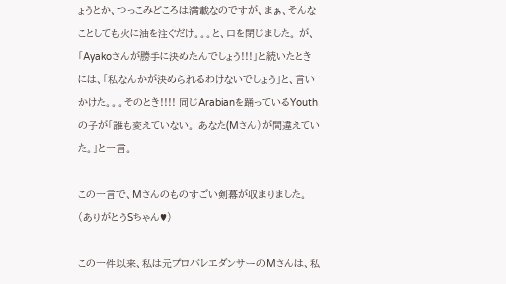ょうとか、つっこみどころは満載なのですが、まぁ、そんなことしても火に油を注ぐだけ。。。と、口を閉じました。 が、「Ayakoさんが勝手に決めたんでしょう!!!」と続いたときには、「私なんかが決められるわけないでしょう」と、言いかけた。。。そのとき!!!! 同じArabianを踊っているYouthの子が「誰も変えていない。 あなた(Mさん)が間違えていた。」と一言。

この一言で、Mさんのものすごい剣幕が収まりました。(ありがとうSちゃん♥)

この一件以来、私は元プロバレエダンサーのMさんは、私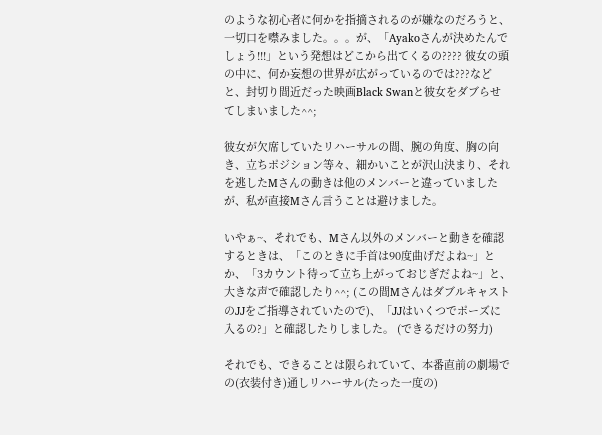のような初心者に何かを指摘されるのが嫌なのだろうと、一切口を噤みました。。。が、「Ayakoさんが決めたんでしょう!!!」という発想はどこから出てくるの???? 彼女の頭の中に、何か妄想の世界が広がっているのでは???などと、封切り間近だった映画Black Swanと彼女をダブらせてしまいました^^;

彼女が欠席していたリハーサルの間、腕の角度、胸の向き、立ちポジション等々、細かいことが沢山決まり、それを逃したMさんの動きは他のメンバーと違っていましたが、私が直接Mさん言うことは避けました。

いやぁ~、それでも、Mさん以外のメンバーと動きを確認するときは、「このときに手首は90度曲げだよね~」とか、「3カウント待って立ち上がっておじぎだよね~」と、大きな声で確認したり^^; (この間MさんはダブルキャストのJJをご指導されていたので)、「JJはいくつでポーズに入るの?」と確認したりしました。 (できるだけの努力)

それでも、できることは限られていて、本番直前の劇場での(衣装付き)通しリハーサル(たった一度の)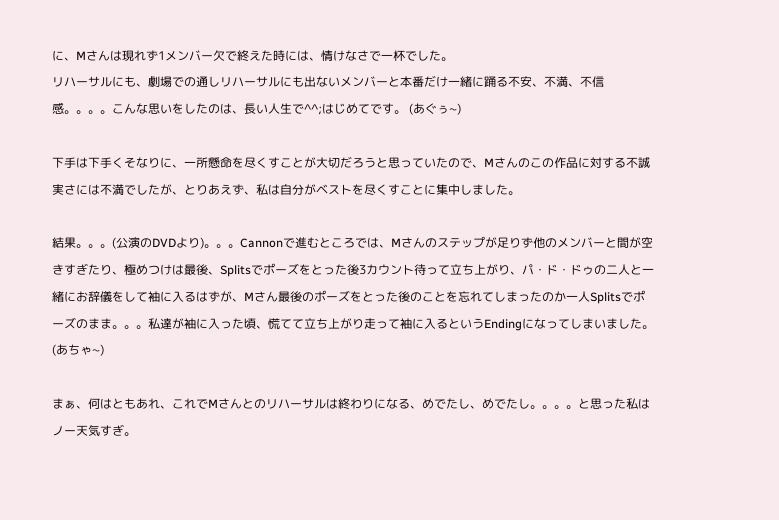に、Mさんは現れず1メンバー欠で終えた時には、情けなさで一杯でした。
リハーサルにも、劇場での通しリハーサルにも出ないメンバーと本番だけ一緒に踊る不安、不満、不信感。。。。こんな思いをしたのは、長い人生で^^;はじめてです。 (あぐぅ~)

下手は下手くそなりに、一所懸命を尽くすことが大切だろうと思っていたので、Mさんのこの作品に対する不誠実さには不満でしたが、とりあえず、私は自分がベストを尽くすことに集中しました。

結果。。。(公演のDVDより)。。。Cannonで進むところでは、Mさんのステップが足りず他のメンバーと間が空きすぎたり、極めつけは最後、Splitsでポーズをとった後3カウント待って立ち上がり、パ・ド・ドゥの二人と一緒にお辞儀をして袖に入るはずが、Mさん最後のポーズをとった後のことを忘れてしまったのか一人Splitsでポーズのまま。。。私達が袖に入った頃、慌てて立ち上がり走って袖に入るというEndingになってしまいました。 (あちゃ~)

まぁ、何はともあれ、これでMさんとのリハーサルは終わりになる、めでたし、めでたし。。。。と思った私はノー天気すぎ。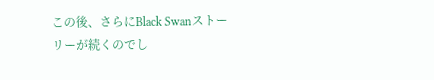この後、さらにBlack Swanストーリーが続くのでし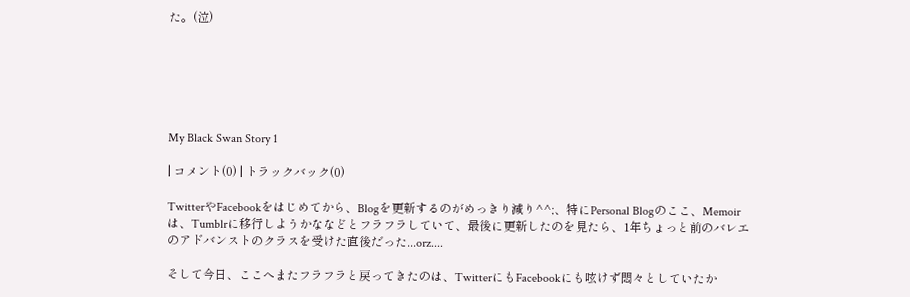た。(泣)






My Black Swan Story 1

| コメント(0) | トラックバック(0)

TwitterやFacebookをはじめてから、Blogを更新するのがめっきり減り^^;、特にPersonal Blogのここ、Memoirは、Tumblrに移行しようかななどとフラフラしていて、最後に更新したのを見たら、1年ちょっと前のバレエのアドバンストのクラスを受けた直後だった...orz....

そして今日、ここへまたフラフラと戻ってきたのは、TwitterにもFacebookにも呟けず悶々としていたか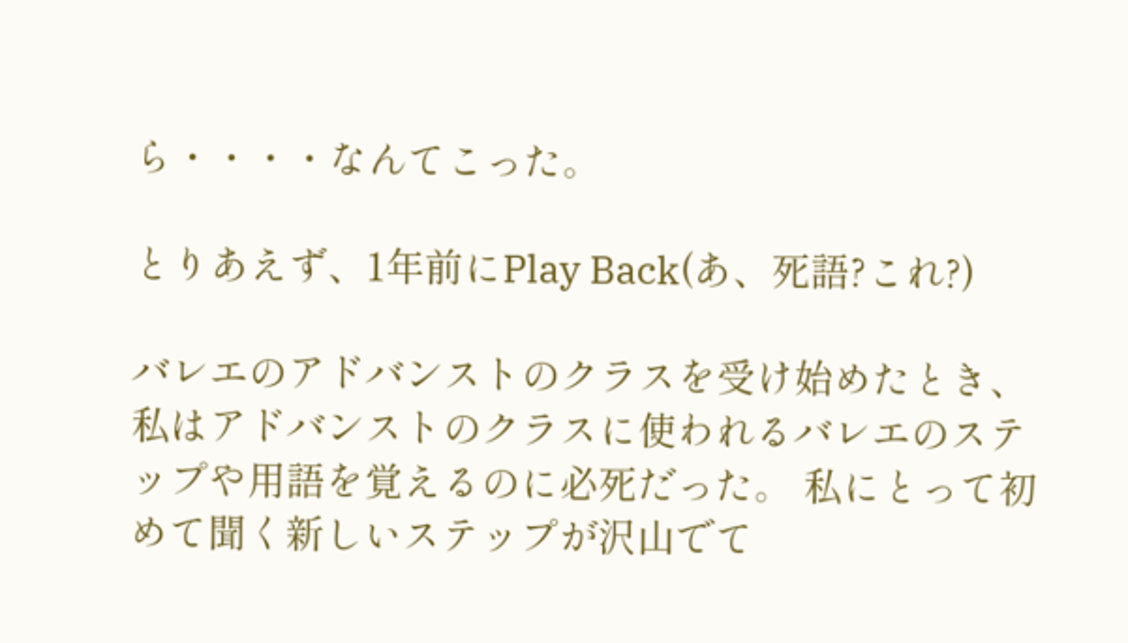ら・・・・なんてこった。

とりあえず、1年前にPlay Back(あ、死語?これ?)

バレエのアドバンストのクラスを受け始めたとき、私はアドバンストのクラスに使われるバレエのステップや用語を覚えるのに必死だった。 私にとって初めて聞く新しいステップが沢山でて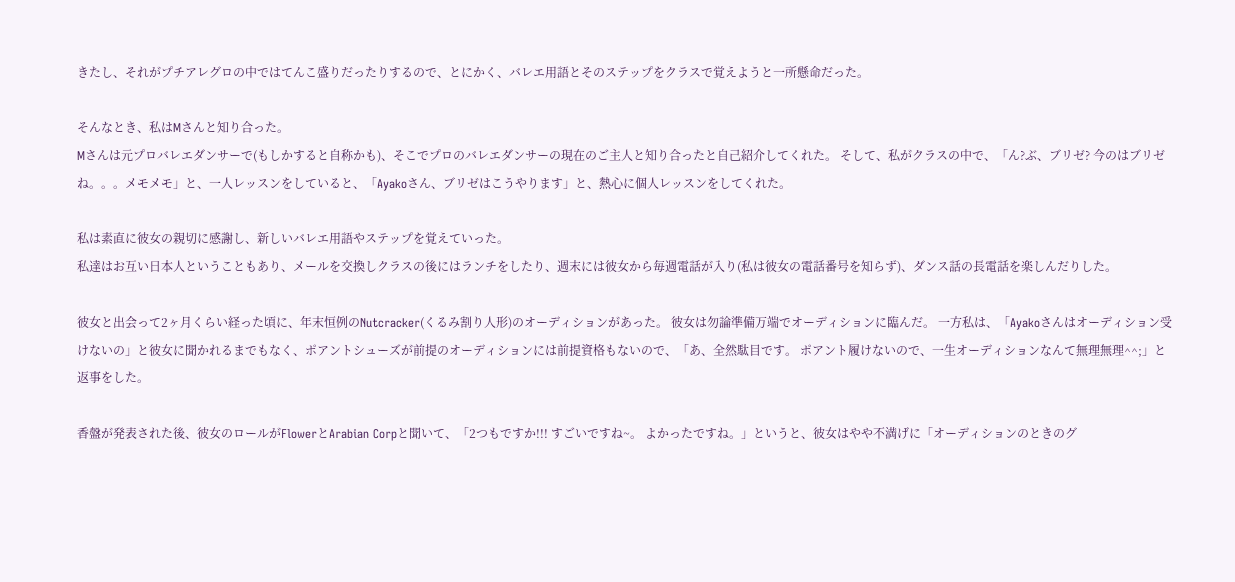きたし、それがプチアレグロの中ではてんこ盛りだったりするので、とにかく、バレエ用語とそのステップをクラスで覚えようと一所懸命だった。

そんなとき、私はMさんと知り合った。
Mさんは元プロバレエダンサーで(もしかすると自称かも)、そこでプロのバレエダンサーの現在のご主人と知り合ったと自己紹介してくれた。 そして、私がクラスの中で、「ん?ぶ、ブリゼ? 今のはブリゼね。。。メモメモ」と、一人レッスンをしていると、「Ayakoさん、ブリゼはこうやります」と、熱心に個人レッスンをしてくれた。

私は素直に彼女の親切に感謝し、新しいバレエ用語やステップを覚えていった。
私達はお互い日本人ということもあり、メールを交換しクラスの後にはランチをしたり、週末には彼女から毎週電話が入り(私は彼女の電話番号を知らず)、ダンス話の長電話を楽しんだりした。

彼女と出会って2ヶ月くらい経った頃に、年末恒例のNutcracker(くるみ割り人形)のオーディションがあった。 彼女は勿論準備万端でオーディションに臨んだ。 一方私は、「Ayakoさんはオーディション受けないの」と彼女に聞かれるまでもなく、ポアントシューズが前提のオーディションには前提資格もないので、「あ、全然駄目です。 ポアント履けないので、一生オーディションなんて無理無理^^;」と返事をした。

香盤が発表された後、彼女のロールがFlowerとArabian Corpと聞いて、「2つもですか!!! すごいですね~。 よかったですね。」というと、彼女はやや不満げに「オーディションのときのグ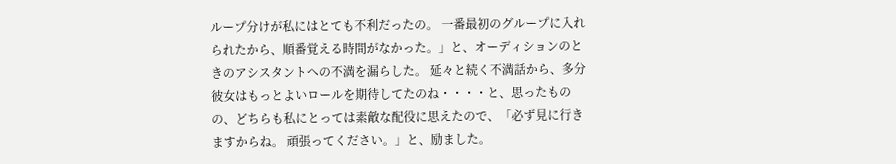ループ分けが私にはとても不利だったの。 一番最初のグループに入れられたから、順番覚える時間がなかった。」と、オーディションのときのアシスタントへの不満を漏らした。 延々と続く不満話から、多分彼女はもっとよいロールを期待してたのね・・・・と、思ったものの、どちらも私にとっては素敵な配役に思えたので、「必ず見に行きますからね。 頑張ってください。」と、励ました。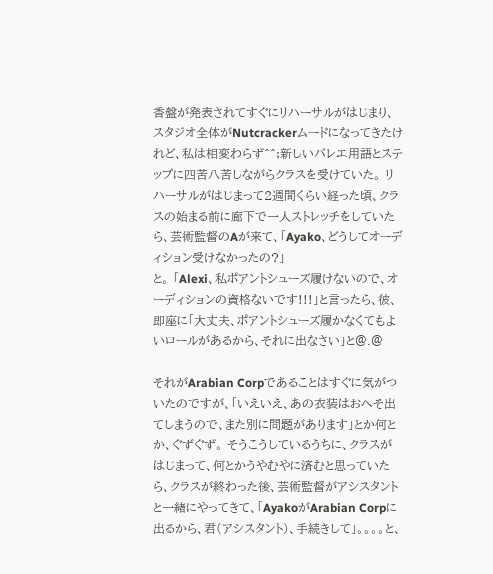香盤が発表されてすぐにリハーサルがはじまり、スタジオ全体がNutcrackerムードになってきたけれど、私は相変わらず^^;新しいバレエ用語とステップに四苦八苦しながらクラスを受けていた。 リハーサルがはじまって2週間くらい経った頃、クラスの始まる前に廊下で一人ストレッチをしていたら、芸術監督のAが来て、「Ayako、どうしてオーディション受けなかったの?」
と。 「Alexi、私ポアントシューズ履けないので、オーディションの資格ないです!!!」と言ったら、彼、即座に「大丈夫、ポアントシューズ履かなくてもよいロールがあるから、それに出なさい」と@.@

それがArabian Corpであることはすぐに気がついたのですが、「いえいえ、あの衣装はおへそ出てしまうので、また別に問題があります」とか何とか、ぐずぐず。 そうこうしているうちに、クラスがはじまって、何とかうやむやに済むと思っていたら、クラスが終わった後、芸術監督がアシスタントと一緒にやってきて、「AyakoがArabian Corpに出るから、君(アシスタント)、手続きして」。。。。と、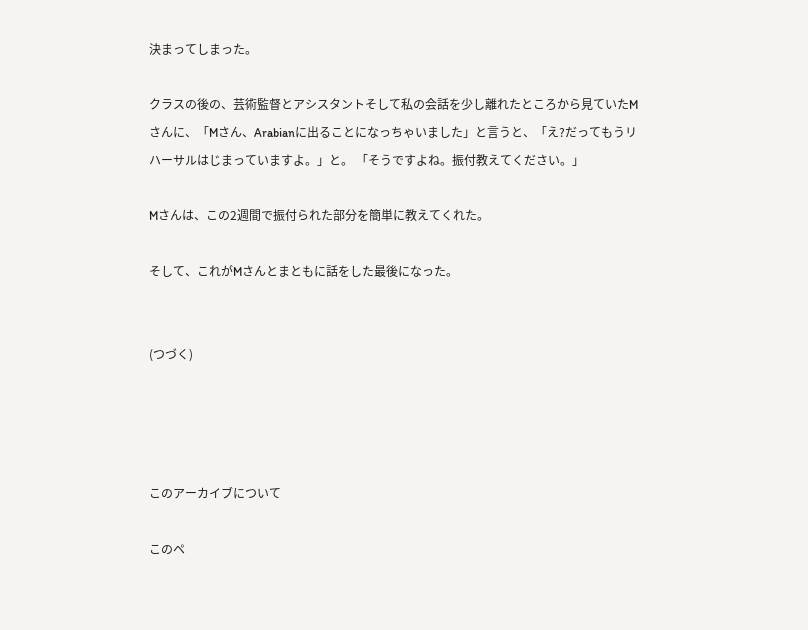決まってしまった。

クラスの後の、芸術監督とアシスタントそして私の会話を少し離れたところから見ていたMさんに、「Mさん、Arabianに出ることになっちゃいました」と言うと、「え?だってもうリハーサルはじまっていますよ。」と。 「そうですよね。振付教えてください。」

Mさんは、この2週間で振付られた部分を簡単に教えてくれた。

そして、これがMさんとまともに話をした最後になった。


(つづく)




このアーカイブについて

このペ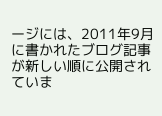ージには、2011年9月に書かれたブログ記事が新しい順に公開されていま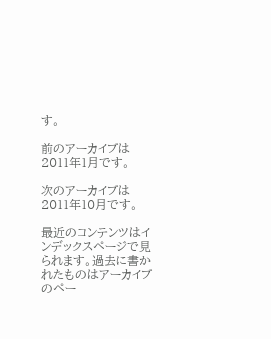す。

前のアーカイブは2011年1月です。

次のアーカイブは2011年10月です。

最近のコンテンツはインデックスページで見られます。過去に書かれたものはアーカイブのペー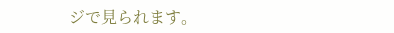ジで見られます。